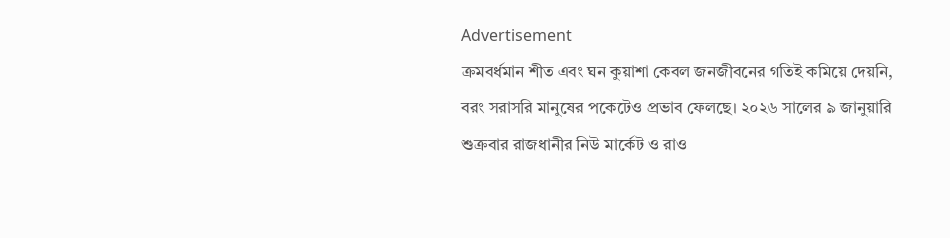Advertisement
ক্রমবর্ধমান শীত এবং ঘন কুয়াশা কেবল জনজীবনের গতিই কমিয়ে দেয়নি, বরং সরাসরি মানুষের পকেটেও প্রভাব ফেলছে। ২০২৬ সালের ৯ জানুয়ারি শুক্রবার রাজধানীর নিউ মার্কেট ও রাও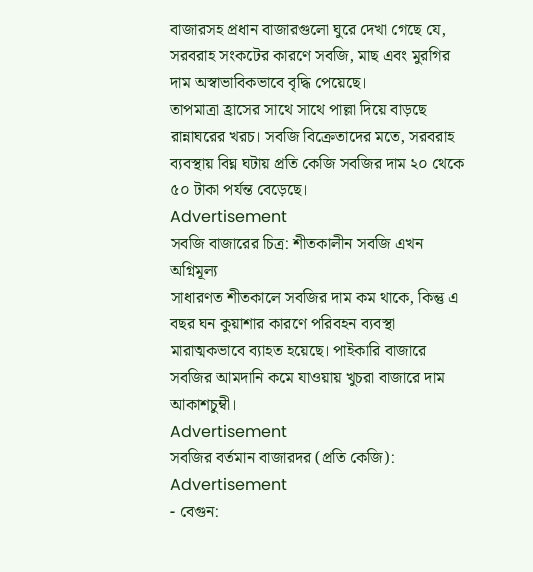বাজারসহ প্রধান বাজারগুলো ঘুরে দেখা গেছে যে, সরবরাহ সংকটের কারণে সবজি, মাছ এবং মুরগির দাম অস্বাভাবিকভাবে বৃদ্ধি পেয়েছে।
তাপমাত্রা হ্রাসের সাথে সাথে পাল্লা দিয়ে বাড়ছে রান্নাঘরের খরচ। সবজি বিক্রেতাদের মতে, সরবরাহ ব্যবস্থায় বিঘ্ন ঘটায় প্রতি কেজি সবজির দাম ২০ থেকে ৫০ টাকা পর্যন্ত বেড়েছে।
Advertisement
সবজি বাজারের চিত্র: শীতকালীন সবজি এখন অগ্নিমূল্য
সাধারণত শীতকালে সবজির দাম কম থাকে, কিন্তু এ বছর ঘন কুয়াশার কারণে পরিবহন ব্যবস্থা মারাত্মকভাবে ব্যাহত হয়েছে। পাইকারি বাজারে সবজির আমদানি কমে যাওয়ায় খুচরা বাজারে দাম আকাশচুম্বী।
Advertisement
সবজির বর্তমান বাজারদর (প্রতি কেজি):
Advertisement
- বেগুন: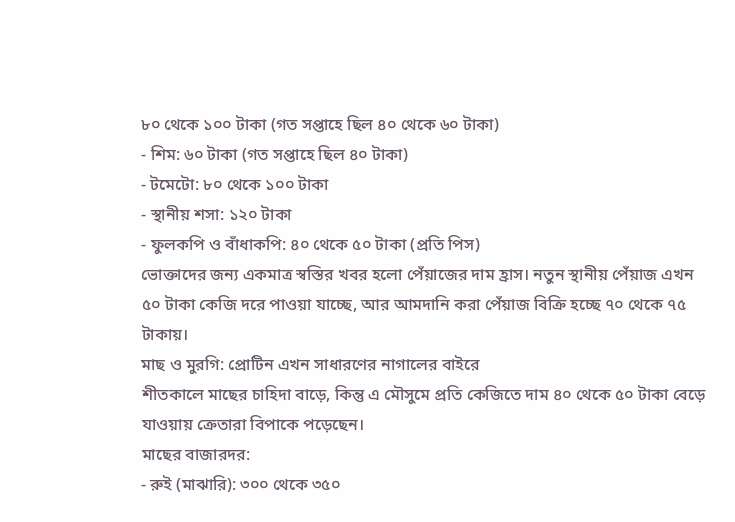৮০ থেকে ১০০ টাকা (গত সপ্তাহে ছিল ৪০ থেকে ৬০ টাকা)
- শিম: ৬০ টাকা (গত সপ্তাহে ছিল ৪০ টাকা)
- টমেটো: ৮০ থেকে ১০০ টাকা
- স্থানীয় শসা: ১২০ টাকা
- ফুলকপি ও বাঁধাকপি: ৪০ থেকে ৫০ টাকা (প্রতি পিস)
ভোক্তাদের জন্য একমাত্র স্বস্তির খবর হলো পেঁয়াজের দাম হ্রাস। নতুন স্থানীয় পেঁয়াজ এখন ৫০ টাকা কেজি দরে পাওয়া যাচ্ছে, আর আমদানি করা পেঁয়াজ বিক্রি হচ্ছে ৭০ থেকে ৭৫ টাকায়।
মাছ ও মুরগি: প্রোটিন এখন সাধারণের নাগালের বাইরে
শীতকালে মাছের চাহিদা বাড়ে, কিন্তু এ মৌসুমে প্রতি কেজিতে দাম ৪০ থেকে ৫০ টাকা বেড়ে যাওয়ায় ক্রেতারা বিপাকে পড়েছেন।
মাছের বাজারদর:
- রুই (মাঝারি): ৩০০ থেকে ৩৫০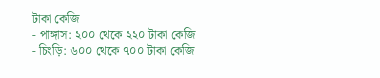টাকা কেজি
- পাঙ্গাস: ২০০ থেকে ২২০ টাকা কেজি
- চিংড়ি: ৬০০ থেকে ৭০০ টাকা কেজি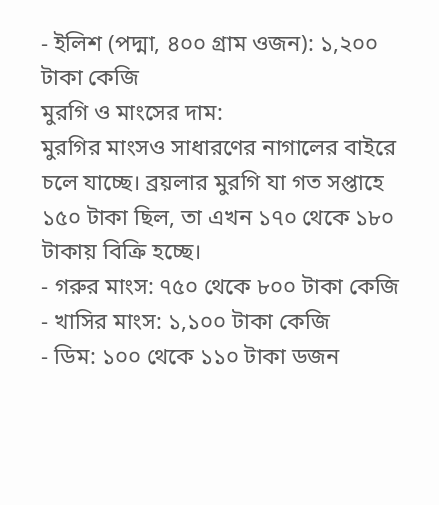- ইলিশ (পদ্মা, ৪০০ গ্রাম ওজন): ১,২০০ টাকা কেজি
মুরগি ও মাংসের দাম:
মুরগির মাংসও সাধারণের নাগালের বাইরে চলে যাচ্ছে। ব্রয়লার মুরগি যা গত সপ্তাহে ১৫০ টাকা ছিল, তা এখন ১৭০ থেকে ১৮০ টাকায় বিক্রি হচ্ছে।
- গরুর মাংস: ৭৫০ থেকে ৮০০ টাকা কেজি
- খাসির মাংস: ১,১০০ টাকা কেজি
- ডিম: ১০০ থেকে ১১০ টাকা ডজন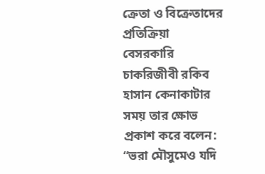ক্রেতা ও বিক্রেতাদের প্রতিক্রিয়া
বেসরকারি চাকরিজীবী রকিব হাসান কেনাকাটার সময় তার ক্ষোভ প্রকাশ করে বলেন:
“ভরা মৌসুমেও যদি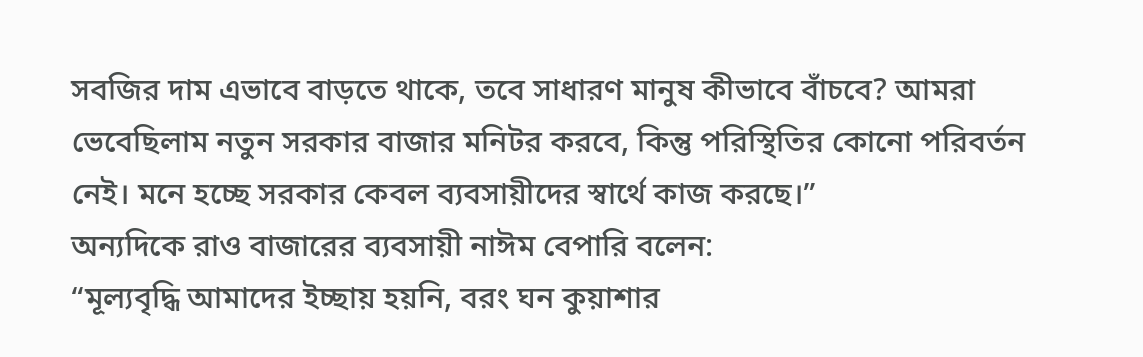সবজির দাম এভাবে বাড়তে থাকে, তবে সাধারণ মানুষ কীভাবে বাঁচবে? আমরা ভেবেছিলাম নতুন সরকার বাজার মনিটর করবে, কিন্তু পরিস্থিতির কোনো পরিবর্তন নেই। মনে হচ্ছে সরকার কেবল ব্যবসায়ীদের স্বার্থে কাজ করছে।”
অন্যদিকে রাও বাজারের ব্যবসায়ী নাঈম বেপারি বলেন:
“মূল্যবৃদ্ধি আমাদের ইচ্ছায় হয়নি, বরং ঘন কুয়াশার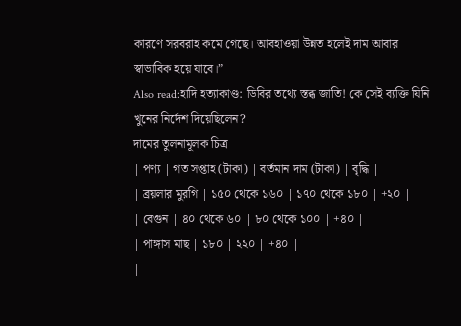কারণে সরবরাহ কমে গেছে। আবহাওয়া উন্নত হলেই দাম আবার স্বাভাবিক হয়ে যাবে।”
Also read:হাদি হত্যাকাণ্ড: ডিবির তথ্যে স্তব্ধ জাতি! কে সেই ব্যক্তি যিনি খুনের নির্দেশ দিয়েছিলেন?
দামের তুলনামূলক চিত্র
| পণ্য | গত সপ্তাহ (টাকা) | বর্তমান দাম (টাকা) | বৃদ্ধি |
| ব্রয়লার মুরগি | ১৫০ থেকে ১৬০ | ১৭০ থেকে ১৮০ | +২০ |
| বেগুন | ৪০ থেকে ৬০ | ৮০ থেকে ১০০ | +৪০ |
| পাঙ্গাস মাছ | ১৮০ | ২২০ | +৪০ |
|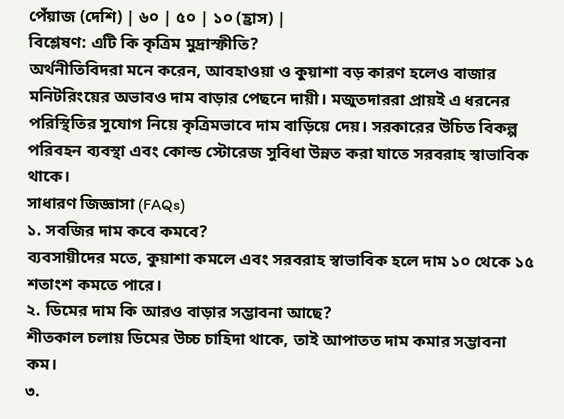পেঁয়াজ (দেশি) | ৬০ | ৫০ | ১০ (হ্রাস) |
বিশ্লেষণ: এটি কি কৃত্রিম মুদ্রাস্ফীতি?
অর্থনীতিবিদরা মনে করেন, আবহাওয়া ও কুয়াশা বড় কারণ হলেও বাজার মনিটরিংয়ের অভাবও দাম বাড়ার পেছনে দায়ী। মজুতদাররা প্রায়ই এ ধরনের পরিস্থিতির সুযোগ নিয়ে কৃত্রিমভাবে দাম বাড়িয়ে দেয়। সরকারের উচিত বিকল্প পরিবহন ব্যবস্থা এবং কোল্ড স্টোরেজ সুবিধা উন্নত করা যাতে সরবরাহ স্বাভাবিক থাকে।
সাধারণ জিজ্ঞাসা (FAQs)
১. সবজির দাম কবে কমবে?
ব্যবসায়ীদের মতে, কুয়াশা কমলে এবং সরবরাহ স্বাভাবিক হলে দাম ১০ থেকে ১৫ শতাংশ কমতে পারে।
২. ডিমের দাম কি আরও বাড়ার সম্ভাবনা আছে?
শীতকাল চলায় ডিমের উচ্চ চাহিদা থাকে, তাই আপাতত দাম কমার সম্ভাবনা কম।
৩.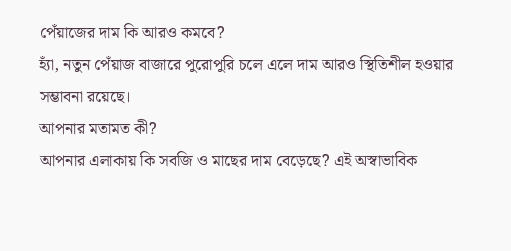পেঁয়াজের দাম কি আরও কমবে?
হ্যাঁ, নতুন পেঁয়াজ বাজারে পুরোপুরি চলে এলে দাম আরও স্থিতিশীল হওয়ার সম্ভাবনা রয়েছে।
আপনার মতামত কী?
আপনার এলাকায় কি সবজি ও মাছের দাম বেড়েছে? এই অস্বাভাবিক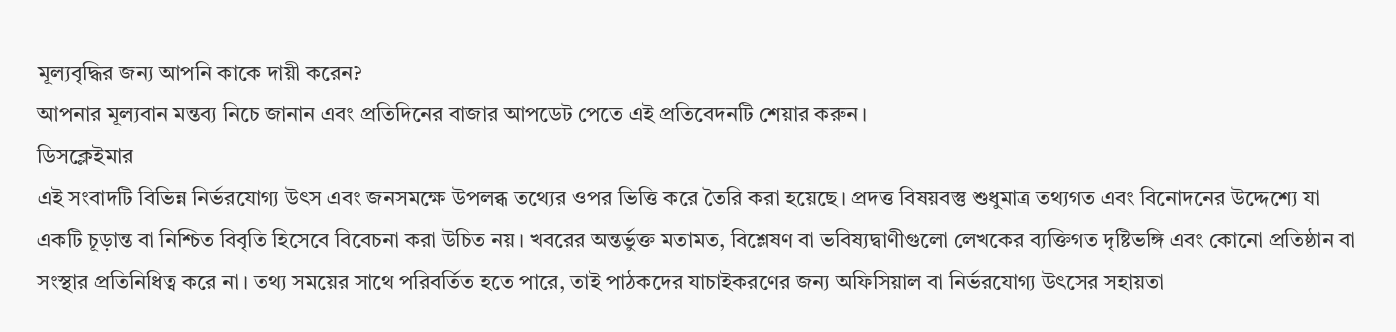মূল্যবৃদ্ধির জন্য আপনি কাকে দায়ী করেন?
আপনার মূল্যবান মন্তব্য নিচে জানান এবং প্রতিদিনের বাজার আপডেট পেতে এই প্রতিবেদনটি শেয়ার করুন।
ডিসক্লেইমার
এই সংবাদটি বিভিন্ন নির্ভরযোগ্য উৎস এবং জনসমক্ষে উপলব্ধ তথ্যের ওপর ভিত্তি করে তৈরি করা হয়েছে। প্রদত্ত বিষয়বস্তু শুধুমাত্র তথ্যগত এবং বিনোদনের উদ্দেশ্যে যা একটি চূড়ান্ত বা নিশ্চিত বিবৃতি হিসেবে বিবেচনা করা উচিত নয়। খবরের অন্তর্ভুক্ত মতামত, বিশ্লেষণ বা ভবিষ্যদ্বাণীগুলো লেখকের ব্যক্তিগত দৃষ্টিভঙ্গি এবং কোনো প্রতিষ্ঠান বা সংস্থার প্রতিনিধিত্ব করে না। তথ্য সময়ের সাথে পরিবর্তিত হতে পারে, তাই পাঠকদের যাচাইকরণের জন্য অফিসিয়াল বা নির্ভরযোগ্য উৎসের সহায়তা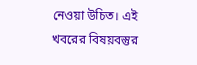নেওয়া উচিত। এই খবরের বিষয়বস্তুর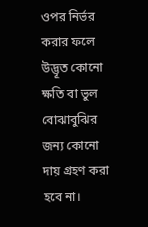ওপর নির্ভর করার ফলে উদ্ভূত কোনো ক্ষতি বা ভুল বোঝাবুঝির জন্য কোনো দায় গ্রহণ করা হবে না।